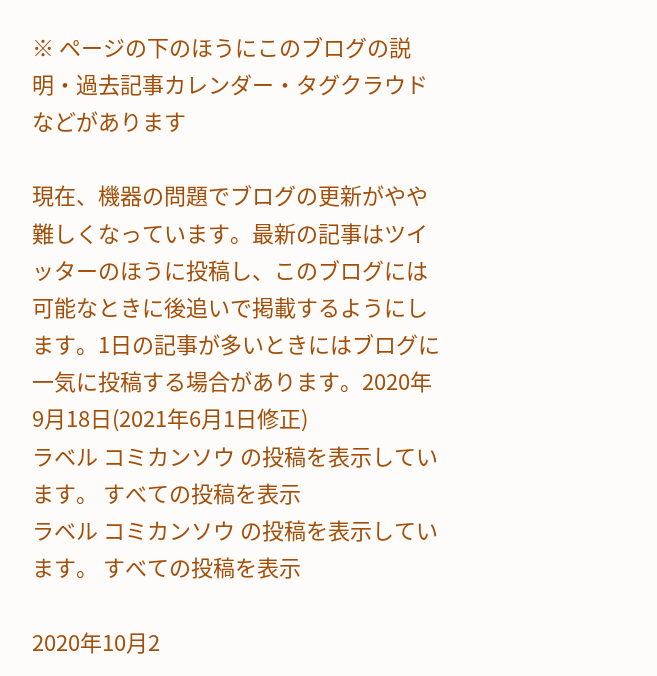※ ページの下のほうにこのブログの説明・過去記事カレンダー・タグクラウドなどがあります

現在、機器の問題でブログの更新がやや難しくなっています。最新の記事はツイッターのほうに投稿し、このブログには可能なときに後追いで掲載するようにします。1日の記事が多いときにはブログに一気に投稿する場合があります。2020年9月18日(2021年6月1日修正)
ラベル コミカンソウ の投稿を表示しています。 すべての投稿を表示
ラベル コミカンソウ の投稿を表示しています。 すべての投稿を表示

2020年10月2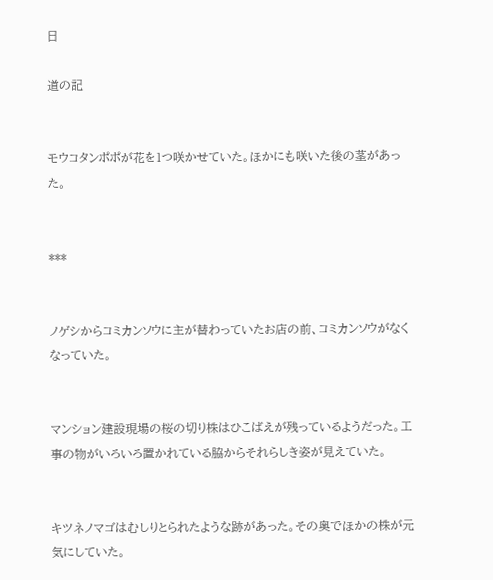日

道の記


モウコタンポポが花を1つ咲かせていた。ほかにも咲いた後の茎があった。


***


ノゲシからコミカンソウに主が替わっていたお店の前、コミカンソウがなくなっていた。


マンション建設現場の桜の切り株はひこばえが残っているようだった。工事の物がいろいろ置かれている脇からそれらしき姿が見えていた。


キツネノマゴはむしりとられたような跡があった。その奥でほかの株が元気にしていた。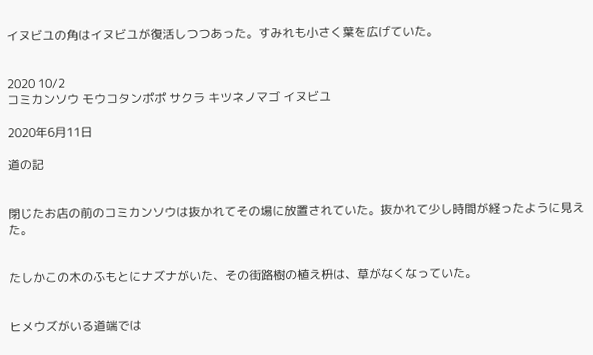イヌビユの角はイヌビユが復活しつつあった。すみれも小さく葉を広げていた。


2020 10/2
コミカンソウ モウコタンポポ サクラ キツネノマゴ イヌビユ

2020年6月11日

道の記


閉じたお店の前のコミカンソウは抜かれてその場に放置されていた。抜かれて少し時間が経ったように見えた。


たしかこの木のふもとにナズナがいた、その街路樹の植え枡は、草がなくなっていた。


ヒメウズがいる道端では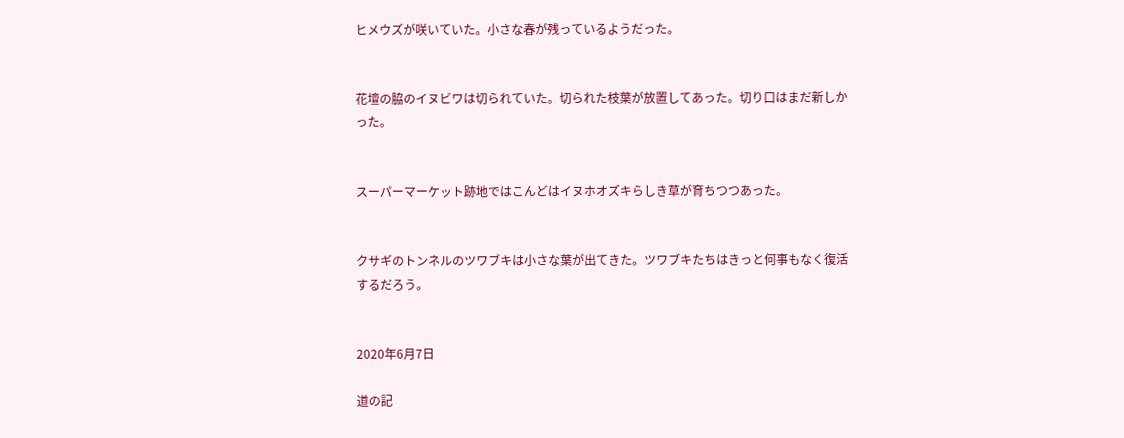ヒメウズが咲いていた。小さな春が残っているようだった。


花壇の脇のイヌビワは切られていた。切られた枝葉が放置してあった。切り口はまだ新しかった。


スーパーマーケット跡地ではこんどはイヌホオズキらしき草が育ちつつあった。


クサギのトンネルのツワブキは小さな葉が出てきた。ツワブキたちはきっと何事もなく復活するだろう。


2020年6月7日

道の記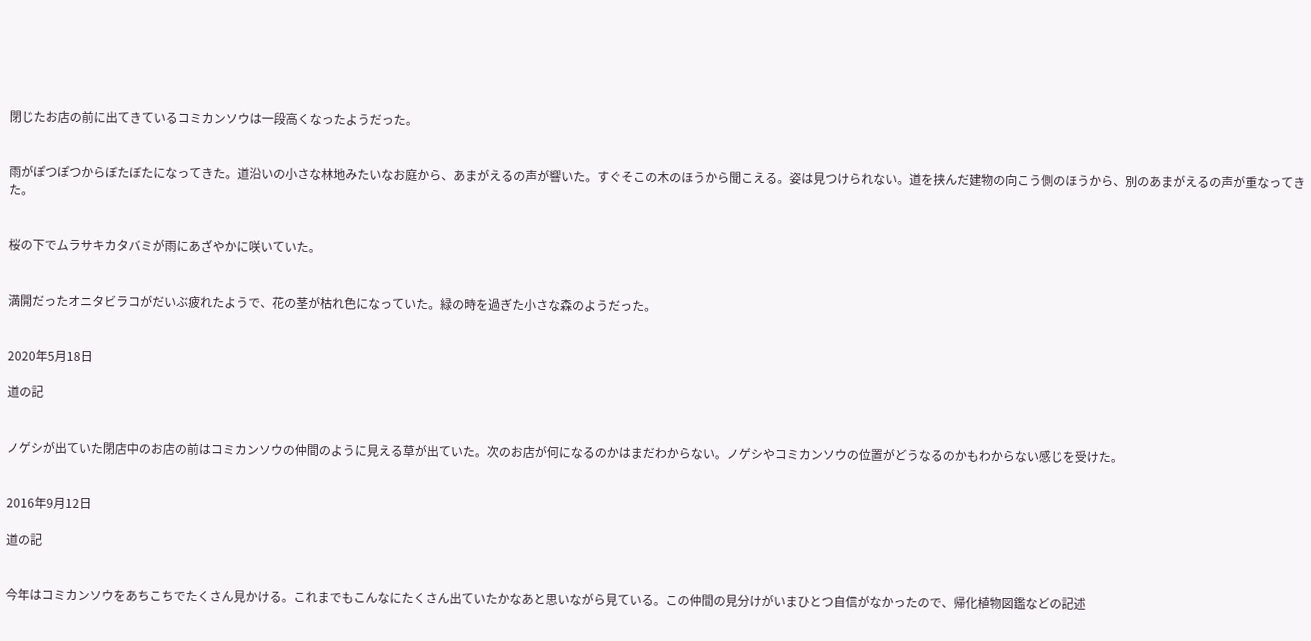閉じたお店の前に出てきているコミカンソウは一段高くなったようだった。


雨がぽつぽつからぼたぼたになってきた。道沿いの小さな林地みたいなお庭から、あまがえるの声が響いた。すぐそこの木のほうから聞こえる。姿は見つけられない。道を挟んだ建物の向こう側のほうから、別のあまがえるの声が重なってきた。


桜の下でムラサキカタバミが雨にあざやかに咲いていた。


満開だったオニタビラコがだいぶ疲れたようで、花の茎が枯れ色になっていた。緑の時を過ぎた小さな森のようだった。


2020年5月18日

道の記


ノゲシが出ていた閉店中のお店の前はコミカンソウの仲間のように見える草が出ていた。次のお店が何になるのかはまだわからない。ノゲシやコミカンソウの位置がどうなるのかもわからない感じを受けた。


2016年9月12日

道の記


今年はコミカンソウをあちこちでたくさん見かける。これまでもこんなにたくさん出ていたかなあと思いながら見ている。この仲間の見分けがいまひとつ自信がなかったので、帰化植物図鑑などの記述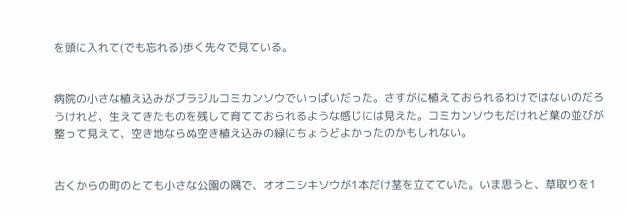を頭に入れて(でも忘れる)歩く先々で見ている。


病院の小さな植え込みがブラジルコミカンソウでいっぱいだった。さすがに植えておられるわけではないのだろうけれど、生えてきたものを残して育てておられるような感じには見えた。コミカンソウもだけれど葉の並びが整って見えて、空き地ならぬ空き植え込みの緑にちょうどよかったのかもしれない。


古くからの町のとても小さな公園の隅で、オオニシキソウが1本だけ茎を立てていた。いま思うと、草取りを1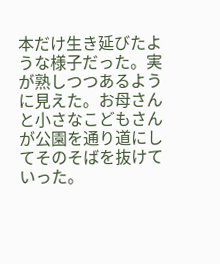本だけ生き延びたような様子だった。実が熟しつつあるように見えた。お母さんと小さなこどもさんが公園を通り道にしてそのそばを抜けていった。